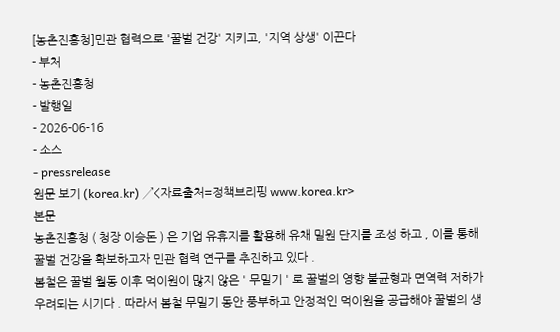[농촌진흥청]민관 협력으로 '꿀벌 건강' 지키고, '지역 상생' 이끈다
- 부처
- 농촌진흥청
- 발행일
- 2026-06-16
- 소스
- pressrelease
원문 보기 (korea.kr) ↗<자료출처=정책브리핑 www.korea.kr>
본문
농촌진흥청 ( 청장 이승돈 ) 은 기업 유휴지를 활용해 유채 밀원 단지를 조성 하고 , 이를 통해 꿀벌 건강을 확보하고자 민관 협력 연구를 추진하고 있다 .
봄철은 꿀벌 월동 이후 먹이원이 많지 않은 ' 무밀기 ' 로 꿀벌의 영향 불균형과 면역력 저하가 우려되는 시기다 . 따라서 봄철 무밀기 동안 풍부하고 안정적인 먹이원을 공급해야 꿀벌의 생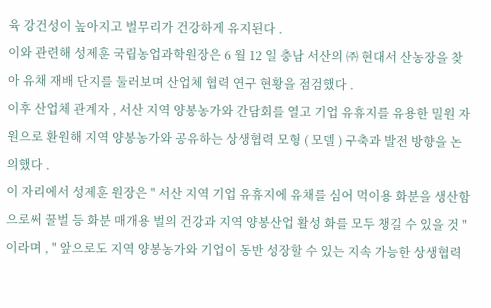육 강건성이 높아지고 벌무리가 건강하게 유지된다 .
이와 관련해 성제훈 국립농업과학원장은 6 월 12 일 충남 서산의 ㈜ 현대서 산농장을 찾아 유채 재배 단지를 둘러보며 산업체 협력 연구 현황을 점검했다 .
이후 산업체 관계자 , 서산 지역 양봉농가와 간담회를 열고 기업 유휴지를 유용한 밀원 자원으로 환원해 지역 양봉농가와 공유하는 상생협력 모형 ( 모델 ) 구축과 발전 방향을 논의했다 .
이 자리에서 성제훈 원장은 " 서산 지역 기업 유휴지에 유채를 심어 먹이용 화분을 생산함으로써 꿀벌 등 화분 매개용 벌의 건강과 지역 양봉산업 활성 화를 모두 챙길 수 있을 것 " 이라며 , " 앞으로도 지역 양봉농가와 기업이 동반 성장할 수 있는 지속 가능한 상생협력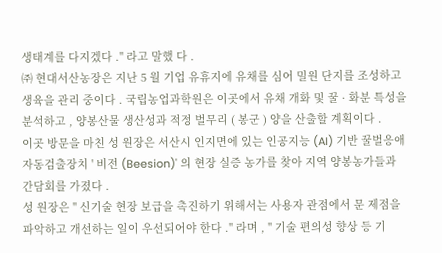생태계를 다지겠다 ." 라고 말했 다 .
㈜ 현대서산농장은 지난 5 월 기업 유휴지에 유채를 심어 밀원 단지를 조성하고 생육을 관리 중이다 . 국립농업과학원은 이곳에서 유채 개화 및 꿀 · 화분 특성을 분석하고 , 양봉산물 생산성과 적정 벌무리 ( 봉군 ) 양을 산출할 계획이다 .
이곳 방문을 마친 성 원장은 서산시 인지면에 있는 인공지능 (AI) 기반 꿀벌응애 자동검출장치 ' 비전 (Beesion)' 의 현장 실증 농가를 찾아 지역 양봉농가들과 간담회를 가졌다 .
성 원장은 " 신기술 현장 보급을 촉진하기 위해서는 사용자 관점에서 문 제점을 파악하고 개선하는 일이 우선되어야 한다 ." 라며 , " 기술 편의성 향상 등 기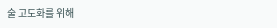술 고도화를 위해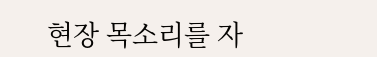현장 목소리를 자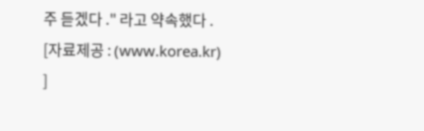주 듣겠다 ." 라고 약속했다 .
[자료제공 : (www.korea.kr) ]